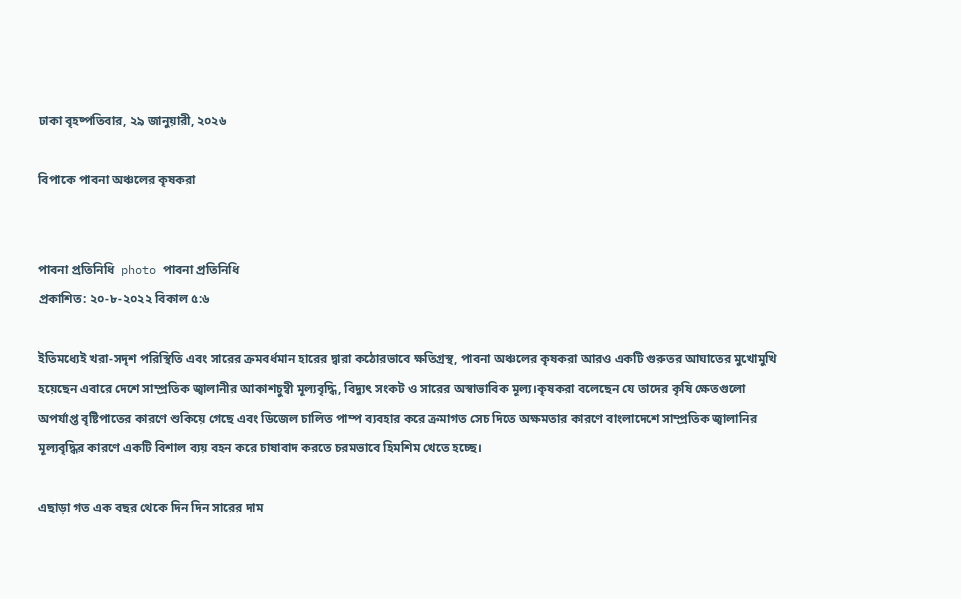ঢাকা বৃহষ্পতিবার, ২৯ জানুয়ারী, ২০২৬

বিপাকে পাবনা অঞ্চলের কৃষকরা


পাবনা প্রতিনিধি  photo পাবনা প্রতিনিধি
প্রকাশিত: ২০-৮-২০২২ বিকাল ৫:৬

ইতিমধ্যেই খরা-সদৃশ পরিস্থিতি এবং সারের ক্রমবর্ধমান হারের দ্বারা কঠোরভাবে ক্ষতিগ্রস্থ, পাবনা অঞ্চলের কৃষকরা আরও একটি গুরুতর আঘাতের মুখোমুখি হয়েছেন এবারে দেশে সাম্প্রতিক জ্বালানীর আকাশচুম্বী মূল্যবৃদ্ধি, বিদ্যুৎ সংকট ও সারের অস্বাভাবিক মূল্য।কৃষকরা বলেছেন যে তাদের কৃষি ক্ষেতগুলো অপর্যাপ্ত বৃষ্টিপাতের কারণে শুকিয়ে গেছে এবং ডিজেল চালিত পাম্প ব্যবহার করে ক্রমাগত সেচ দিতে অক্ষমতার কারণে বাংলাদেশে সাম্প্রতিক জ্বালানির মূল্যবৃদ্ধির কারণে একটি বিশাল ব্যয় বহন করে চাষাবাদ করতে চরমভাবে হিমশিম খেতে হচ্ছে।

এছাড়া গত এক বছর থেকে দিন দিন সারের দাম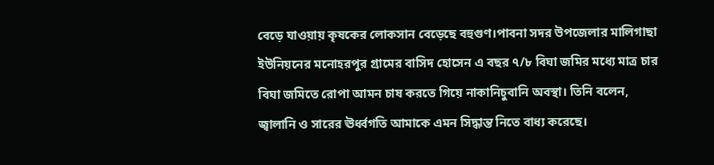বেড়ে যাওয়ায় কৃষকের লোকসান বেড়েছে বহুগুণ।পাবনা সদর উপজেলার মালিগাছা ইউনিয়নের মনোহরপুর গ্রামের বাসিদ হোসেন এ বছর ৭/৮ বিঘা জমির মধ্যে মাত্র চার বিঘা জমিতে রোপা আমন চাষ করতে গিয়ে নাকানিচুবানি অবস্থা। তিনি বলেন, জ্বালানি ও সারের ঊর্ধ্বগতি আমাকে এমন সিদ্ধান্ত নিতে বাধ্য করেছে।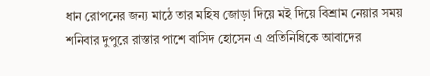ধান রোপনের জন্য মাঠে তার মহিষ জোড়া দিয়ে মই দিয়ে বিশ্রাম নেয়ার সময় শনিবার দুপুরে রাস্তার পাশে বাসিদ হোসেন এ প্রতিনিধিকে আবাদের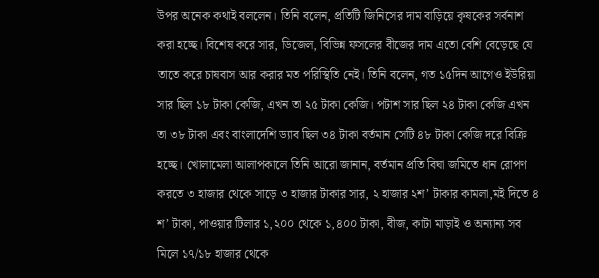উপর অনেক কথাই বললেন। তিনি বলেন, প্রতিটি জিনিসের দাম বাড়িয়ে কৃষকের সর্বনাশ করা হচ্ছে। বিশেষ করে সার, ডিজেল, বিভিন্ন ফসলের বীজের দাম এতো বেশি বেড়েছে যে তাতে করে চাষবাস আর করার মত পরিস্থিতি নেই। তিনি বলেন, গত ১৫দিন আগেও ইউরিয়া সার ছিল ১৮ টাকা কেজি, এখন তা ২৫ টাকা কেজি। পটাশ সার ছিল ২৪ টাকা কেজি এখন তা ৩৮ টাকা এবং বাংলাদেশি ড্যাব ছিল ৩৪ টাকা বর্তমান সেটি ৪৮ টাকা কেজি দরে বিক্রি হচ্ছে। খোলামেলা আলাপকালে তিনি আরো জানান, বর্তমান প্রতি বিঘা জমিতে ধান রোপণ করতে ৩ হাজার থেকে সাড়ে ৩ হাজার টাকার সার, ২ হাজার ২শ’ টাকার কামলা,মই দিতে ৪ শ’ টাকা, পাওয়ার টিলার ১,২০০ থেকে ১,৪০০ টাকা, বীজ, কাটা মাড়াই ও অন্যান্য সব মিলে ১৭/১৮ হাজার থেকে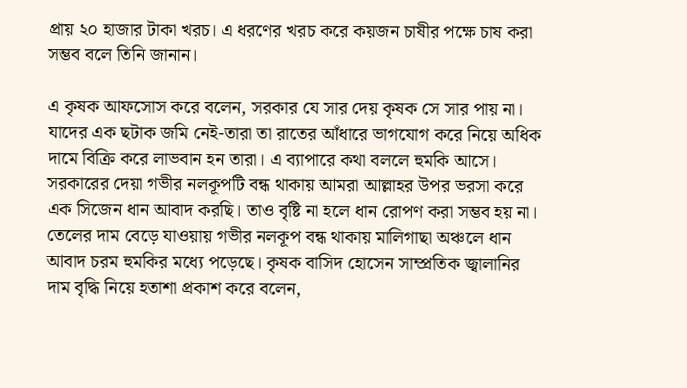প্রায় ২০ হাজার টাকা খরচ। এ ধরণের খরচ করে কয়জন চাষীর পক্ষে চাষ করা সম্ভব বলে তিনি জানান।

এ কৃষক আফসোস করে বলেন, সরকার যে সার দেয় কৃষক সে সার পায় না। যাদের এক ছটাক জমি নেই-তারা তা রাতের আঁধারে ভাগযোগ করে নিয়ে অধিক দামে বিক্রি করে লাভবান হন তারা। এ ব্যাপারে কথা বললে হুমকি আসে। সরকারের দেয়া গভীর নলকূপটি বন্ধ থাকায় আমরা আল্লাহর উপর ভরসা করে এক সিজেন ধান আবাদ করছি। তাও বৃষ্টি না হলে ধান রোপণ করা সম্ভব হয় না। তেলের দাম বেড়ে যাওয়ায় গভীর নলকূপ বন্ধ থাকায় মালিগাছা অঞ্চলে ধান আবাদ চরম হুমকির মধ্যে পড়েছে। কৃষক বাসিদ হোসেন সাম্প্রতিক জ্বালানির দাম বৃদ্ধি নিয়ে হতাশা প্রকাশ করে বলেন,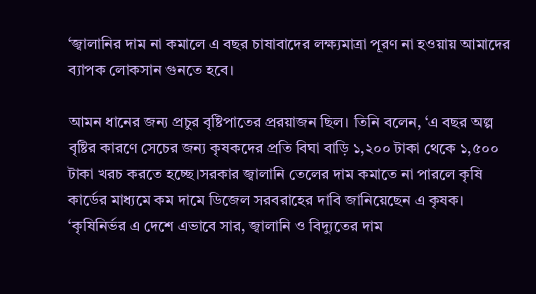‘জ্বালানির দাম না কমালে এ বছর চাষাবাদের লক্ষ্যমাত্রা পূরণ না হওয়ায় আমাদের ব্যাপক লোকসান গুনতে হবে।

আমন ধানের জন্য প্রচুর বৃষ্টিপাতের প্ররয়াজন ছিল। তিনি বলেন, ‘এ বছর অল্প বৃষ্টির কারণে সেচের জন্য কৃষকদের প্রতি বিঘা বাড়ি ১,২০০ টাকা থেকে ১,৫০০ টাকা খরচ করতে হচ্ছে।সরকার জ্বালানি তেলের দাম কমাতে না পারলে কৃষি কার্ডের মাধ্যমে কম দামে ডিজেল সরবরাহের দাবি জানিয়েছেন এ কৃষক। ‘কৃষিনির্ভর এ দেশে এভাবে সার, জ্বালানি ও বিদ্যুতের দাম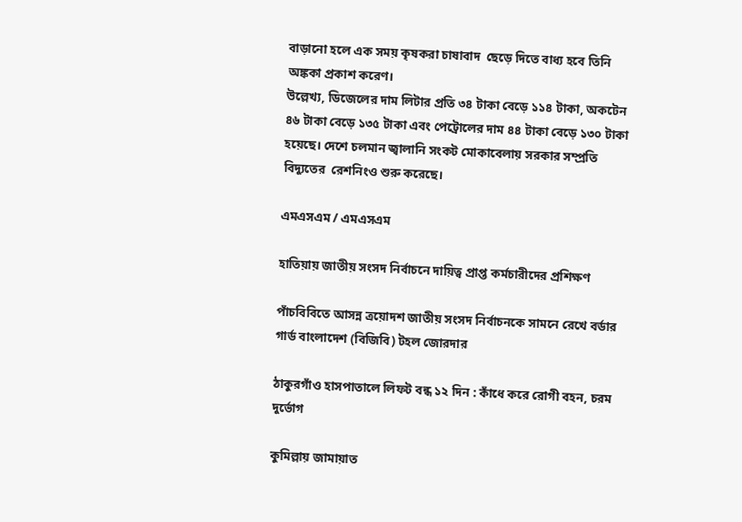বাড়ানো হলে এক সময় কৃষকরা চাষাবাদ  ছেড়ে দিতে বাধ্য হবে তিনি অঙ্ককা প্রকাশ করেণ।
উল্লেখ্য, ডিজেলের দাম লিটার প্রতি ৩৪ টাকা বেড়ে ১১৪ টাকা, অকটেন ৪৬ টাকা বেড়ে ১৩৫ টাকা এবং পেট্রোলের দাম ৪৪ টাকা বেড়ে ১৩০ টাকা হয়েছে। দেশে চলমান জ্বালানি সংকট মোকাবেলায় সরকার সম্প্রতি বিদ্যুতের  রেশনিংও শুরু করেছে।

এমএসএম / এমএসএম

হাতিয়ায় জাতীয় সংসদ নির্বাচনে দায়িত্ব প্রাপ্ত কর্মচারীদের প্রশিক্ষণ

পাঁচবিবিতে আসন্ন ত্রয়োদশ জাতীয় সংসদ নির্বাচনকে সামনে রেখে বর্ডার গার্ড বাংলাদেশ (বিজিবি) টহল জোরদার

ঠাকুরগাঁও হাসপাতালে লিফট বন্ধ ১২ দিন : কাঁধে করে রোগী বহন, চরম দুর্ভোগ

কুমিল্লায় জামায়াত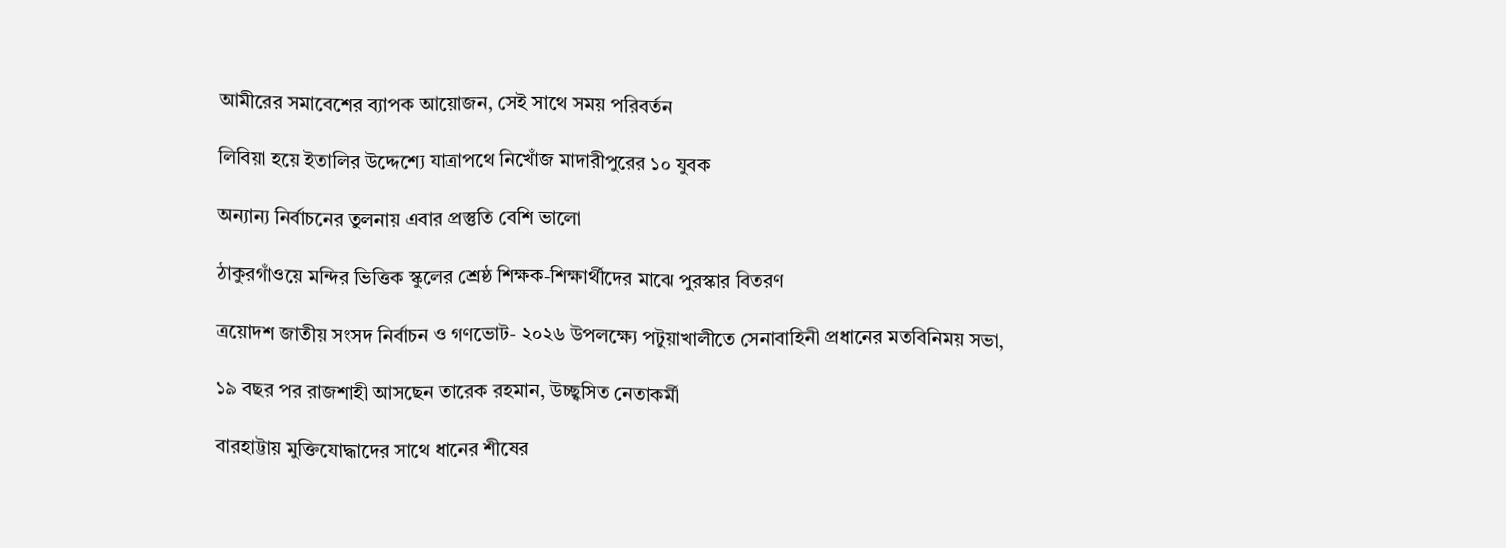আমীরের সমাবেশের ব্যাপক আয়োজন, সেই সাথে সময় পরিবর্তন

লিবিয়া হয়ে ইতালির উদ্দেশ্যে যাত্রাপথে নিখোঁজ মাদারীপুরের ১০ যুবক

অন্যান্য নির্বাচনের তুলনায় এবার প্রস্তুতি বেশি ভালো

ঠাকুরগাঁওয়ে মন্দির ভিত্তিক স্কুলের শ্রেষ্ঠ শিক্ষক-শিক্ষার্থীদের মাঝে পুরস্কার বিতরণ

ত্রয়োদশ জাতীয় সংসদ নির্বাচন ও গণভোট- ২০২৬ উপলক্ষ্যে পটুয়াখালীতে সেনাবাহিনী প্রধানের মতবিনিময় সভা,

১৯ বছর পর রাজশাহী আসছেন তারেক রহমান, উচ্ছ্বসিত নেতাকর্মী

বারহাট্টায় মুক্তিযোদ্ধাদের সাথে ধানের শীষের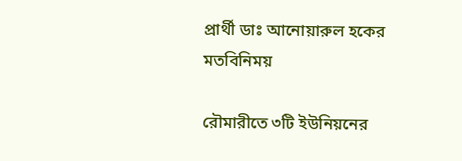প্রার্থী ডাঃ আনোয়ারুল হকের মতবিনিময়

রৌমারীতে ৩টি ইউনিয়নের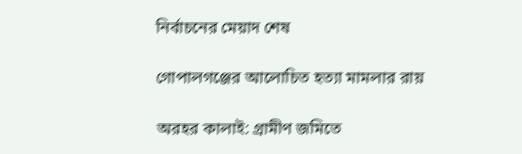নির্বাচনের মেয়াদ শেষ

গোপালগঞ্জের আলোচিত হত্যা মামলার রায়

অরহর কালাই: গ্রামীণ জমিতে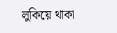লুকিয়ে থাকা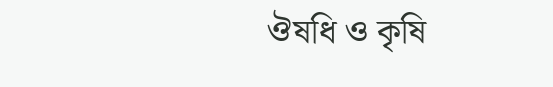ঔষধি ও কৃষি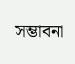সম্ভাবনা